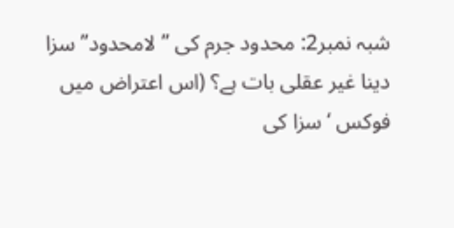شبہ نمبر2: محدود جرم کی ”لامحدود” سزا دینا غیر عقلی بات ہے؟ (اس اعتراض میں فوکس ‘سزا کی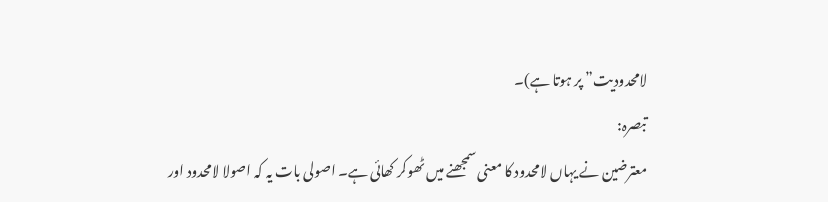لامحدودیت” پر ہوتا ہے)۔
تبصرہ:
معترضین نے یہاں لامحدود کا معنی سمجھنے میں ٹھوکر کھائی ہے۔ اصولی بات یہ کہ اصولا لامحدود اور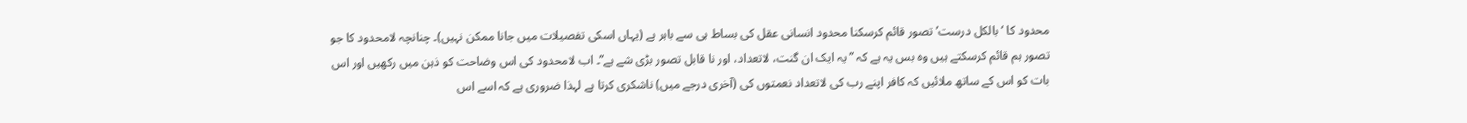محدود کا ‘بالکل درست’ تصور قائم کرسکنا محدود انسانی عقل کی بساط ہی سے باہر ہے (یہاں اسکی تفصیلات میں جانا ممکن نہیں)۔ چنانچہ لامحدود کا جو تصور ہم قائم کرسکتے ہیں وہ بس یہ ہے کہ ”یہ ایک ان گنت، لاتعداد، اور نا قابل تصور بڑی شے ہے”۔ اب لامحدود کی اس وضاحت کو ذہن میں رکھیں اور اس بات کو اس کے ساتھ ملائیں کہ کافر اپنے رب کی لاتعداد نعمتوں کی (آخری درجے میں) ناشکری کرتا ہے لہذا ضروری ہے کہ اسے اس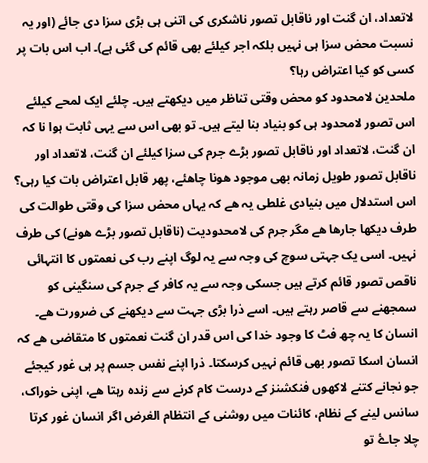لاتعداد، ان گنت اور ناقابل تصور ناشکری کی اتنی ہی بڑی سزا دی جائے (اور یہ نسبت محض سزا ہی نہیں بلکہ اجر کیلئے بھی قائم کی گئی ہے)۔ اب اس بات پر کسی کو کیا اعتراض رہا؟
ملحدین لامحدود کو محض وقتی تناظر میں دیکھتے ہیں۔ چلئے ایک لمحے کیلئے اس تصور لامحدود ہی کو بنیاد بنا لیتے ہیں۔ تو بھی اس سے یہی ثابت ہوا نا کہ ان گنت، لاتعداد اور ناقابل تصور بڑے جرم کی سزا کیلئے ان گنت، لاتعداد اور ناقابل تصور طویل زمانہ بھی موجود ھونا چاھئے، پھر قابل اعتراض بات کیا رہی؟
اس استدلال میں بنیادی غلطی یہ ھے کہ یہاں محض سزا کی وقتی طوالت کی طرف دیکھا جارھا ھے مگر جرم کی لامحدودیت (ناقابل تصور بڑے ھونے) کی طرف نہیں۔ اسی یک جہتی سوچ کی وجہ سے یہ لوگ اپنے رب کی نعمتوں کا انتہائی ناقص تصور قائم کرتے ہیں جسکی وجہ سے یہ کافر کے جرم کی سنگینی کو سمجھنے سے قاصر رہتے ہیں۔ اسے ذرا بڑی جہت سے دیکھنے کی ضرورت ھے۔ انسان کا یہ چھ فٹ کا وجود خدا کی اس قدر ان گنت نعمتوں کا متقاضی ھے کہ انسان اسکا تصور بھی قائم نہیں کرسکتا۔ ذرا اپنے نفس جسم پر ہی غور کیجئے جو نجانے کتنے لاکھوں فنکشنز کے درست کام کرنے سے زندہ رہتا ھے، اپنی خوراک، سانس لینے کے نظام، کائنات میں روشنی کے انتظام الغرض اگر انسان غور کرتا چلا جاۓ تو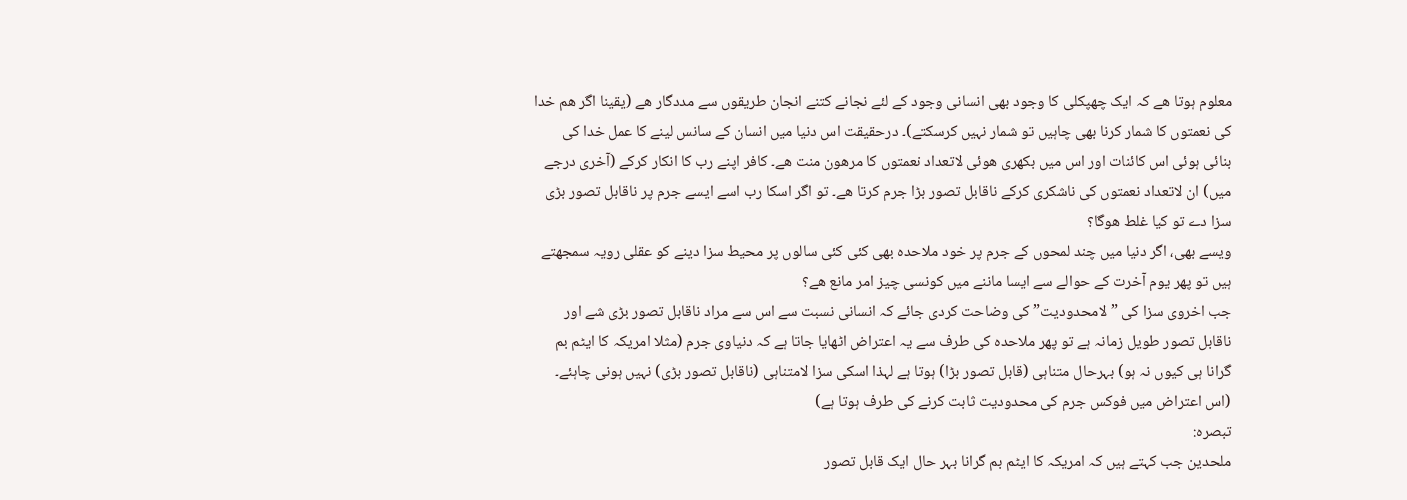معلوم ہوتا ھے کہ ایک چھپکلی کا وجود بھی انسانی وجود کے لئے نجانے کتنے انجان طریقوں سے مددگار ھے (یقینا اگر ھم خدا کی نعمتوں کا شمار کرنا بھی چاہیں تو شمار نہیں کرسکتے)۔ درحقیقت اس دنیا میں انسان کے سانس لینے کا عمل خدا کی بنائی ہوئی اس کائنات اور اس میں بکھری ھوئی لاتعداد نعمتوں کا مرھون منت ھے۔ کافر اپنے رب کا انکار کرکے (آخری درجے میں) ان لاتعداد نعمتوں کی ناشکری کرکے ناقابل تصور بڑا جرم کرتا ھے۔ تو اگر اسکا رب اسے ایسے جرم پر ناقابل تصور بڑی سزا دے تو کیا غلط ھوگا؟
ویسے بھی، اگر دنیا میں چند لمحوں کے جرم پر خود ملاحدہ بھی کئی کئی سالوں پر محیط سزا دینے کو عقلی رویہ سمجھتے ہیں تو پھر یوم آخرت کے حوالے سے ایسا ماننے میں کونسی چیز امر مانع ھے؟
جب اخروی سزا کی ”لامحدودیت” کی وضاحت کردی جائے کہ انسانی نسبت سے اس سے مراد ناقابل تصور بڑی شے اور ناقابل تصور طویل زمانہ ہے تو پھر ملاحدہ کی طرف سے یہ اعتراض اٹھایا جاتا ہے کہ دنیاوی جرم (مثلا امریکہ کا ایٹم بم گرانا ہی کیوں نہ ہو) بہرحال متناہی (قابل تصور بڑا) ہوتا ہے لہذا اسکی سزا لامتناہی (ناقابل تصور بڑی) نہیں ہونی چاہئے۔ (اس اعتراض میں فوکس جرم کی محدودیت ثابت کرنے کی طرف ہوتا ہے)
تبصرہ:
ملحدین جب کہتے ہیں کہ امریکہ کا ایٹم بم گرانا بہر حال ایک قابل تصور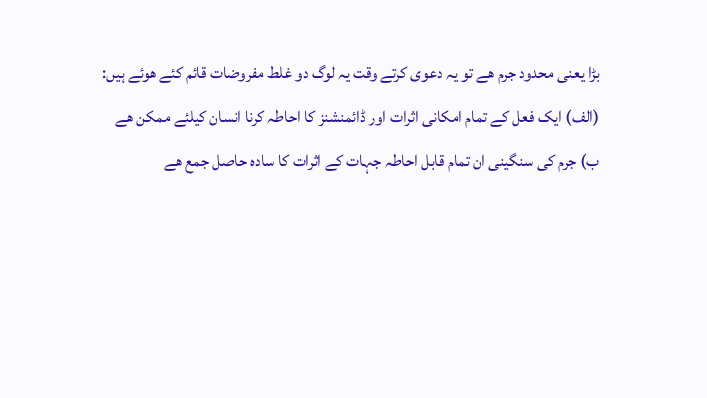بڑا یعنی محدود جرم ھے تو یہ دعوی کرتے وقت یہ لوگ دو غلط مفروضات قائم کئے ھوئے ہیں:
(الف) ایک فعل کے تمام امکانی اثرات اور ڈائمنشنز کا احاطہ کرنا انسان کیلئے ممکن ھے
ب) جرم کی سنگینی ان تمام قابل احاطہ جہات کے اثرات کا سادہ حاصل جمع ھے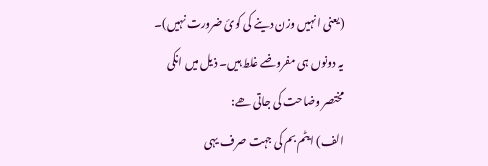(یعنی انہیں وزن دینے کی کوئ ضرورت نہیں)۔ یہ دونوں ہی مفروضے غلط ہیں۔ ذیل میں انکی مختصر وضاحت کی جاتی ھے:
الف) ایٹم بم کی جہت صرف یہی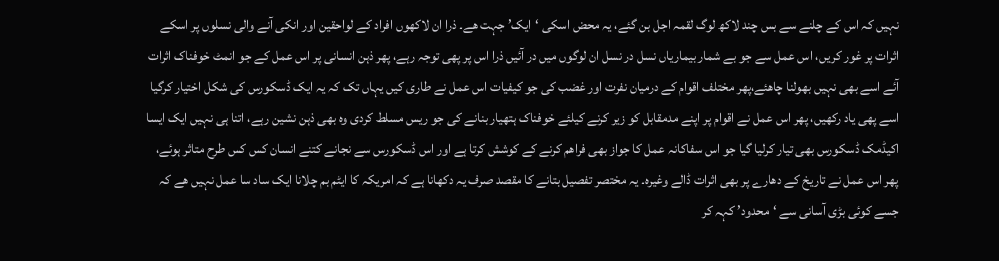نہیں کہ اس کے چلنے سے بس چند لاکھ لوگ لقمہ اجل بن گئے، یہ محض اسکی ‘ایک’ جہت ھے۔ ذرا ان لاکھوں افراد کے لواحقین اور انکی آنے والی نسلوں پر اسکے اثرات پر غور کریں، اس عمل سے جو بے شمار بیماریاں نسل در نسل ان لوگوں میں در آئیں ذرا اس پر پھی توجہ رہے، پھر ذہن انسانی پر اس عمل کے جو انمٹ خوفناک اثرات آئے اسے بھی نہیں بھولنا چاھئے،پھر مختلف اقوام کے درمیان نفرت اور غضب کی جو کیفیات اس عمل نے طاری کیں یہاں تک کہ یہ ایک ڈسکورس کی شکل اختیار کرگیا اسے پھی یاد رکھیں، پھر اس عمل نے اقوام پر اپنے مدمقابل کو زیر کرنے کیلئے خوفناک ہتھیار بنانے کی جو ریس مسلط کردی وہ بھی ذہن نشین رہے، اتنا ہی نہیں ایک ایسا اکیڈمک ڈسکورس بھی تیار کرلیا گیا جو اس سفاکانہ عمل کا جواز بھی فراھم کرنے کے کوشش کرتا ہے اور اس ڈسکورس سے نجانے کتنے انسان کس کس طرح متاثر ہوئے، پھر اس عمل نے تاریخ کے دھارے پر بھی اثرات ڈالے وغیرہ۔ یہ مختصر تفصیل بتانے کا مقصد صرف یہ دکھانا ہے کہ امریکہ کا ایٹم بم چلانا ایک ساد سا عمل نہیں ھے کہ جسے کوئی بڑی آسانی سے ‘محدود’ کہہ کر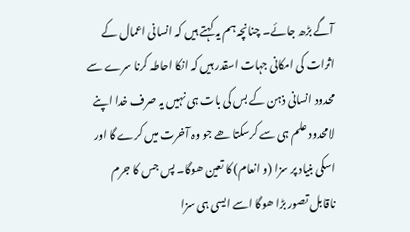آگے بڑھ جائے۔ چنانچہ ہم یہ کہتے ہیں کہ انسانی اعمال کے اثرات کی امکانی جہات اسقدر ہیں کہ انکا احاطہ کرنا سرے سے محدود انسانی ذہن کے بس کی بات ہی نہیں یہ صرف خدا اپنے لامحدود علم ہی سے کرسکتا ھے جو وہ آخرت میں کرے گا اور اسکی بنیاد پر سزا (و انعام) کا تعین ھوگا۔ پس جس کا جرم ناقابل تصور بڑا ھوگا اسے ایسی ہی سزا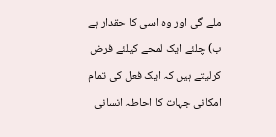ملے گی اور وہ اسی کا حقدار ہے
ب) چلئے ایک لمحے کیلئے فرض کرلیتے ہیں کہ ایک فعل کی تمام امکانی جہات کا احاطہ انسانی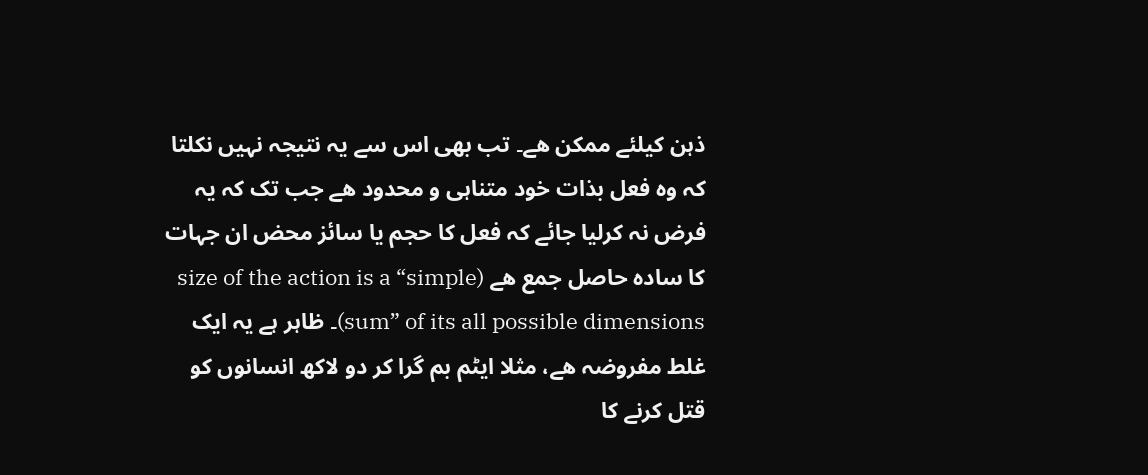ذہن کیلئے ممکن ھے۔ تب بھی اس سے یہ نتیجہ نہیں نکلتا کہ وہ فعل بذات خود متناہی و محدود ھے جب تک کہ یہ فرض نہ کرلیا جائے کہ فعل کا حجم یا سائز محض ان جہات کا سادہ حاصل جمع ھے (size of the action is a “simple sum” of its all possible dimensions)۔ ظاہر ہے یہ ایک غلط مفروضہ ھے، مثلا ایٹم بم گرا کر دو لاکھ انسانوں کو قتل کرنے کا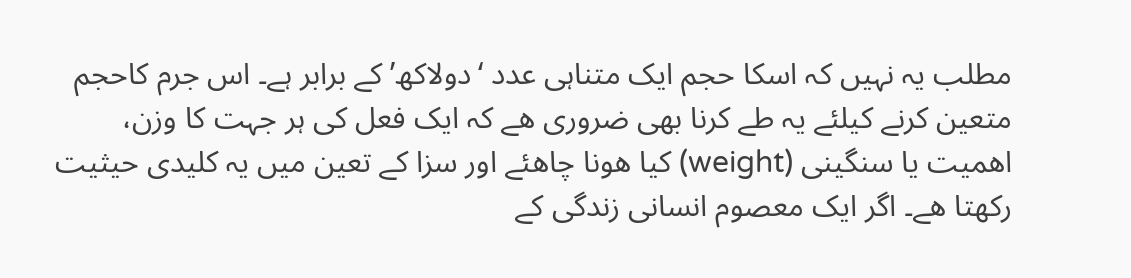مطلب یہ نہیں کہ اسکا حجم ایک متناہی عدد ‘دولاکھ’ کے برابر ہے۔ اس جرم کاحجم متعین کرنے کیلئے یہ طے کرنا بھی ضروری ھے کہ ایک فعل کی ہر جہت کا وزن، اھمیت یا سنگینی (weight) کیا ھونا چاھئے اور سزا کے تعین میں یہ کلیدی حیثیت رکھتا ھے۔ اگر ایک معصوم انسانی زندگی کے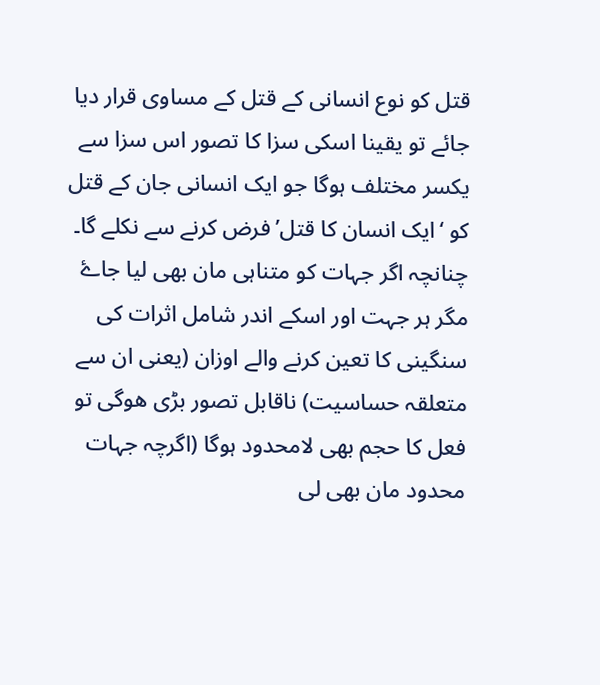قتل کو نوع انسانی کے قتل کے مساوی قرار دیا جائے تو یقینا اسکی سزا کا تصور اس سزا سے یکسر مختلف ہوگا جو ایک انسانی جان کے قتل کو ‘ایک انسان کا قتل’ فرض کرنے سے نکلے گا۔ چنانچہ اگر جہات کو متناہی مان بھی لیا جاۓ مگر ہر جہت اور اسکے اندر شامل اثرات کی سنگینی کا تعین کرنے والے اوزان (یعنی ان سے متعلقہ حساسیت) ناقابل تصور بڑی ھوگی تو فعل کا حجم بھی لامحدود ہوگا (اگرچہ جہات محدود مان بھی لی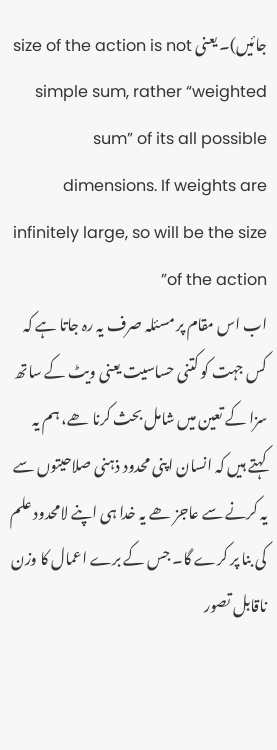جائیں)۔ یعنی size of the action is not simple sum, rather “weighted sum” of its all possible dimensions. If weights are infinitely large, so will be the size of the action”
اب اس مقام پر مسئلہ صرف یہ رہ جاتا ہے کہ کس جہت کو کتنی حساسیت یعنی ویٹ کے ساتھ سزا کے تعین میں شامل بحث کرنا ھے، ہم یہ کہتے ہیں کہ انسان اپنی محدود ذہنی صلاحیتوں سے یہ کرنے سے عاجز ھے یہ خدا ہی اپنے لامحدود علم کی بنا پر کرے گا۔ جس کے برے اعمال کا وزن ناقابل تصور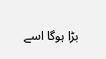بڑا ہوگا اسے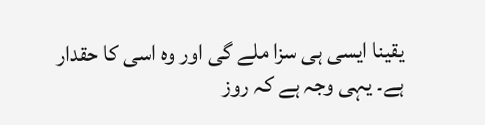یقینا ایسی ہی سزا ملے گی اور وہ اسی کا حقدار ہے۔ یہی وجہ ہے کہ روز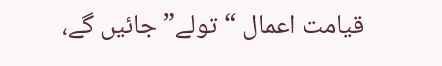قیامت اعمال “تولے” جائیں گے،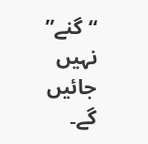“گنے” نہیں جائیں گے۔